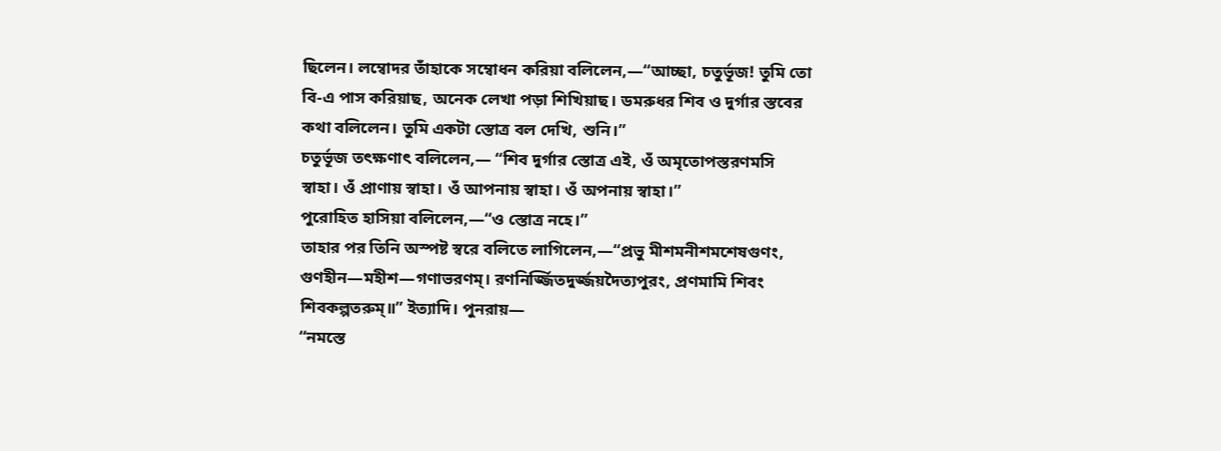ছিলেন। লম্বোদর তাঁহাকে সম্বোধন করিয়া বলিলেন,—“আচ্ছা, চতুর্ভূজ! তুমি তো বি-এ পাস করিয়াছ, অনেক লেখা পড়া শিখিয়াছ। ডমরুধর শিব ও দুর্গার স্তবের কথা বলিলেন। তুমি একটা স্তোত্র বল দেখি, শুনি।”
চতুর্ভূজ তৎক্ষণাৎ বলিলেন,— “শিব দুর্গার স্তোত্র এই, ওঁ অমৃতোপস্তরণমসি স্বাহা। ওঁ প্রাণায় স্বাহা। ওঁ আপনায় স্বাহা। ওঁ অপনায় স্বাহা।”
পুরোহিত হাসিয়া বলিলেন,—“ও স্তোত্র নহে।”
তাহার পর তিনি অস্পষ্ট স্বরে বলিতে লাগিলেন,—“প্রভু মীশমনীশমশেষগুণং, গুণহীন—মহীশ—গণাভরণম্। রণনির্জ্জিতদুর্জ্জয়দৈত্যপুরং, প্রণমামি শিবং শিবকল্পতরুম্॥” ইত্যাদি। পুনরায়—
“নমস্তে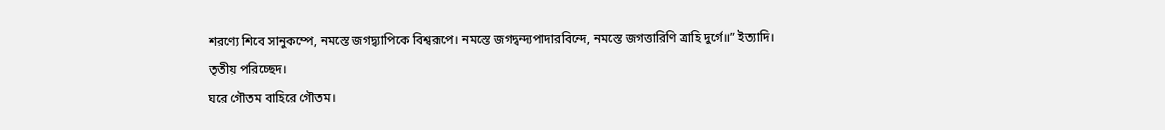শরণ্যে শিবে সানুকম্পে, নমস্তে জগদ্ব্যাপিকে বিশ্বরূপে। নমস্তে জগদ্বন্দ্যপাদারবিন্দে, নমস্তে জগত্তারিণি ত্রাহি দুর্গে॥” ইত্যাদি।
তৃতীয় পরিচ্ছেদ।
ঘরে গৌতম বাহিরে গৌতম।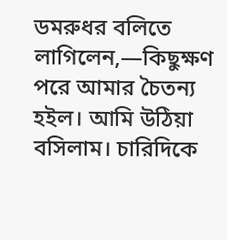ডমরুধর বলিতে লাগিলেন,—কিছুক্ষণ পরে আমার চৈতন্য হইল। আমি উঠিয়া বসিলাম। চারিদিকে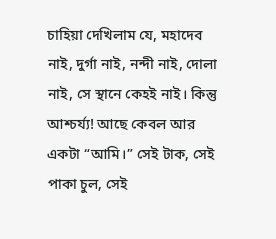চাহিয়া দেখিলাম যে, মহাদেব নাই, দুর্গা নাই, নন্দী নাই, দোলা নাই, সে স্থানে কেহই নাই। কিন্তু আশ্চর্য্য! আছে কেবল আর একটা “আমি।” সেই টাক, সেই পাকা চুল, সেই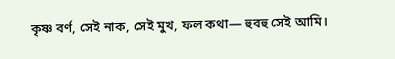কৃষ্ণ বর্ণ, সেই নাক, সেই মুখ, ফল কথা— হুবহু সেই আমি।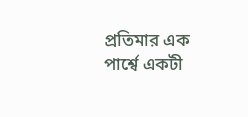প্রতিমার এক পার্শ্বে একটী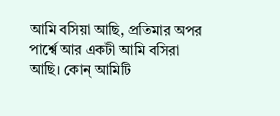আমি বসিয়া আছি, প্রতিমার অপর পার্শ্বে আর একটী আমি বসিরা আছি। কোন্ আমিটি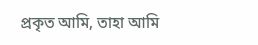প্রকৃত আমি, তাহা আমি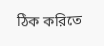ঠিক করিতে